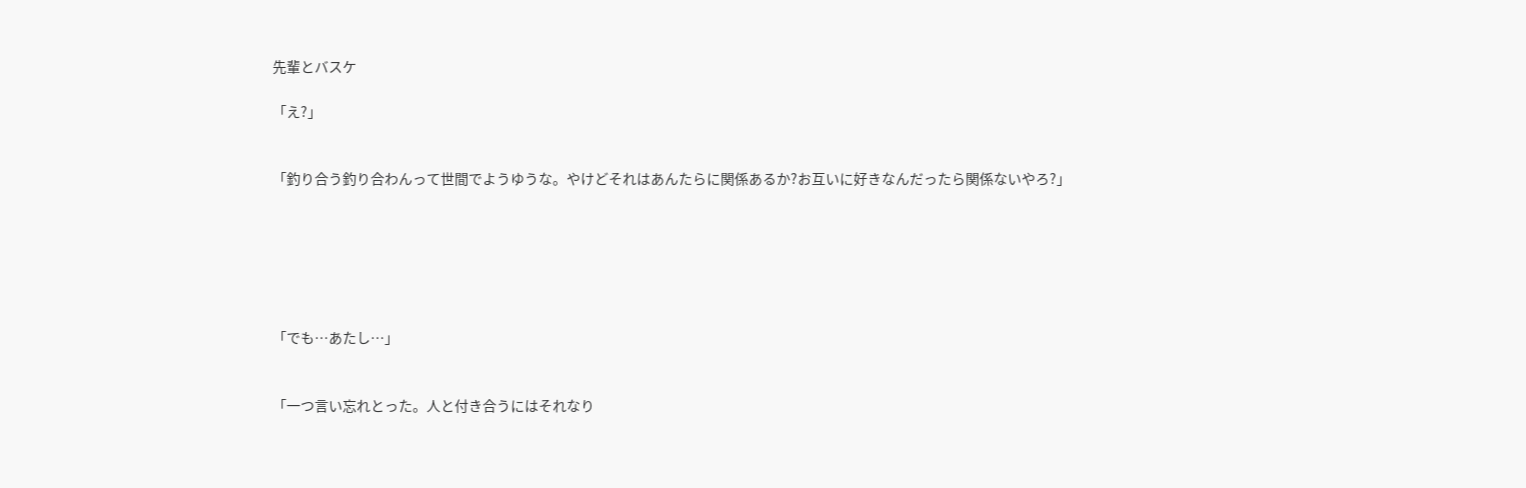先輩とバスケ

「え?」


「釣り合う釣り合わんって世間でようゆうな。やけどそれはあんたらに関係あるか?お互いに好きなんだったら関係ないやろ?」






「でも…あたし…」


「一つ言い忘れとった。人と付き合うにはそれなり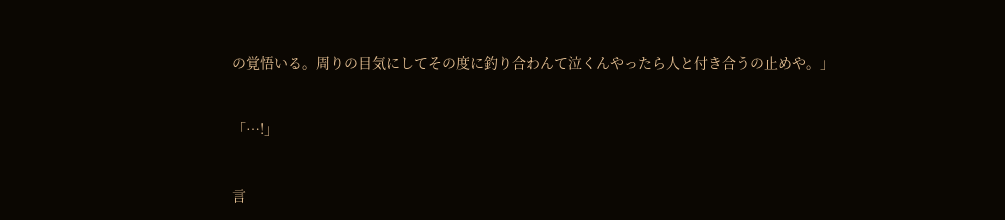の覚悟いる。周りの目気にしてその度に釣り合わんて泣くんやったら人と付き合うの止めや。」


「…!」


言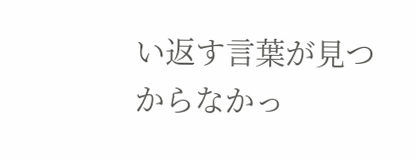い返す言葉が見つからなかっ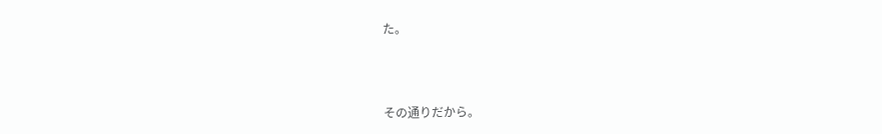た。



その通りだから。